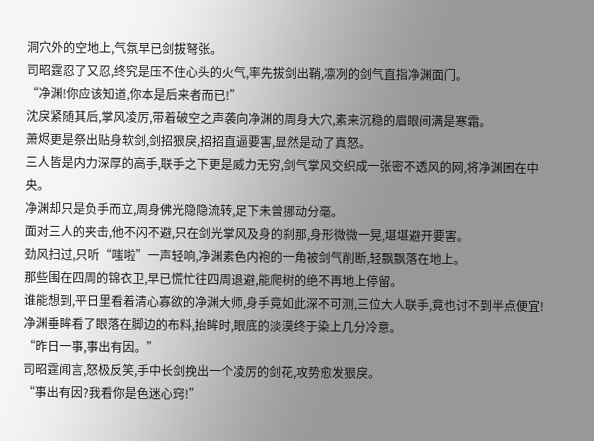洞穴外的空地上,气氛早已剑拔弩张。
司昭霆忍了又忍,终究是压不住心头的火气,率先拔剑出鞘,凛冽的剑气直指净渊面门。
“净渊!你应该知道,你本是后来者而已!”
沈戾紧随其后,掌风凌厉,带着破空之声袭向净渊的周身大穴,素来沉稳的眉眼间满是寒霜。
萧烬更是祭出贴身软剑,剑招狠戾,招招直逼要害,显然是动了真怒。
三人皆是内力深厚的高手,联手之下更是威力无穷,剑气掌风交织成一张密不透风的网,将净渊困在中央。
净渊却只是负手而立,周身佛光隐隐流转,足下未曾挪动分毫。
面对三人的夹击,他不闪不避,只在剑光掌风及身的刹那,身形微微一晃,堪堪避开要害。
劲风扫过,只听“嗤啦”一声轻响,净渊素色内袍的一角被剑气削断,轻飘飘落在地上。
那些围在四周的锦衣卫,早已慌忙往四周退避,能爬树的绝不再地上停留。
谁能想到,平日里看着清心寡欲的净渊大师,身手竟如此深不可测,三位大人联手,竟也讨不到半点便宜!
净渊垂眸看了眼落在脚边的布料,抬眸时,眼底的淡漠终于染上几分冷意。
“昨日一事,事出有因。”
司昭霆闻言,怒极反笑,手中长剑挽出一个凌厉的剑花,攻势愈发狠戾。
“事出有因?我看你是色迷心窍!”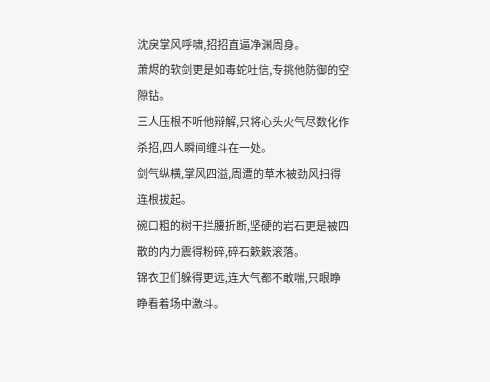沈戾掌风呼啸,招招直逼净渊周身。
萧烬的软剑更是如毒蛇吐信,专挑他防御的空隙钻。
三人压根不听他辩解,只将心头火气尽数化作杀招,四人瞬间缠斗在一处。
剑气纵横,掌风四溢,周遭的草木被劲风扫得连根拔起。
碗口粗的树干拦腰折断,坚硬的岩石更是被四散的内力震得粉碎,碎石簌簌滚落。
锦衣卫们躲得更远,连大气都不敢喘,只眼睁睁看着场中激斗。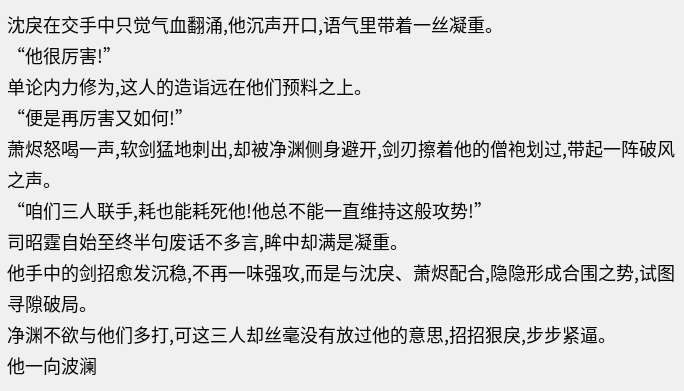沈戾在交手中只觉气血翻涌,他沉声开口,语气里带着一丝凝重。
“他很厉害!”
单论内力修为,这人的造诣远在他们预料之上。
“便是再厉害又如何!”
萧烬怒喝一声,软剑猛地刺出,却被净渊侧身避开,剑刃擦着他的僧袍划过,带起一阵破风之声。
“咱们三人联手,耗也能耗死他!他总不能一直维持这般攻势!”
司昭霆自始至终半句废话不多言,眸中却满是凝重。
他手中的剑招愈发沉稳,不再一味强攻,而是与沈戾、萧烬配合,隐隐形成合围之势,试图寻隙破局。
净渊不欲与他们多打,可这三人却丝毫没有放过他的意思,招招狠戾,步步紧逼。
他一向波澜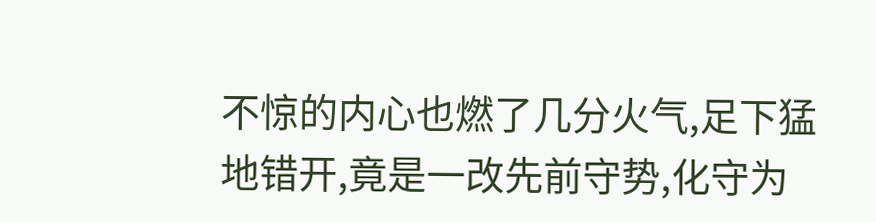不惊的内心也燃了几分火气,足下猛地错开,竟是一改先前守势,化守为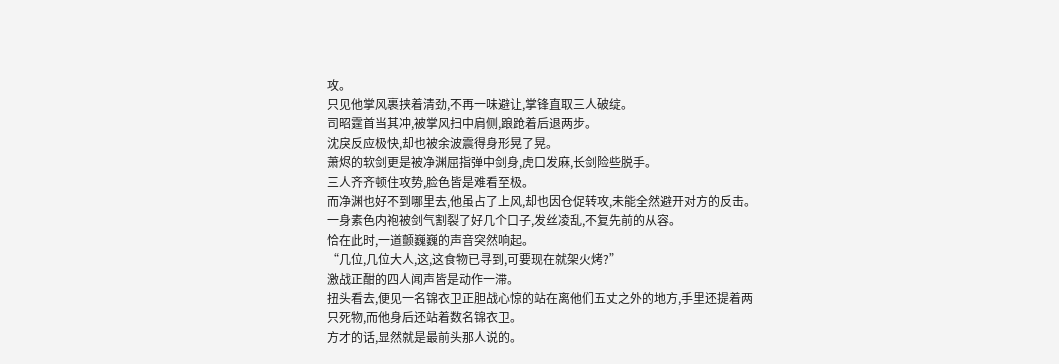攻。
只见他掌风裹挟着清劲,不再一味避让,掌锋直取三人破绽。
司昭霆首当其冲,被掌风扫中肩侧,踉跄着后退两步。
沈戾反应极快,却也被余波震得身形晃了晃。
萧烬的软剑更是被净渊屈指弹中剑身,虎口发麻,长剑险些脱手。
三人齐齐顿住攻势,脸色皆是难看至极。
而净渊也好不到哪里去,他虽占了上风,却也因仓促转攻,未能全然避开对方的反击。
一身素色内袍被剑气割裂了好几个口子,发丝凌乱,不复先前的从容。
恰在此时,一道颤巍巍的声音突然响起。
“几位,几位大人,这,这食物已寻到,可要现在就架火烤?”
激战正酣的四人闻声皆是动作一滞。
扭头看去,便见一名锦衣卫正胆战心惊的站在离他们五丈之外的地方,手里还提着两只死物,而他身后还站着数名锦衣卫。
方才的话,显然就是最前头那人说的。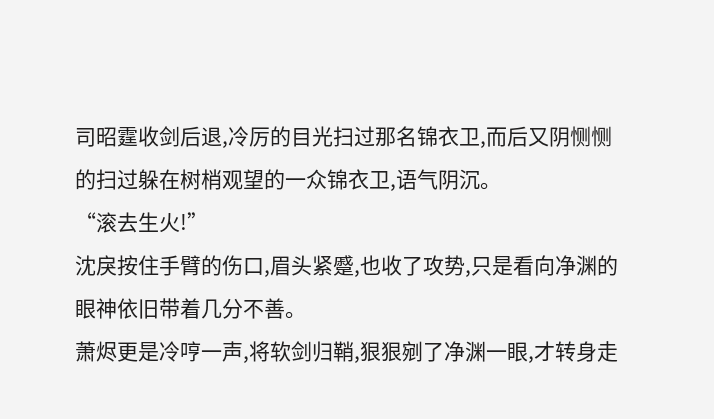司昭霆收剑后退,冷厉的目光扫过那名锦衣卫,而后又阴恻恻的扫过躲在树梢观望的一众锦衣卫,语气阴沉。
“滚去生火!”
沈戾按住手臂的伤口,眉头紧蹙,也收了攻势,只是看向净渊的眼神依旧带着几分不善。
萧烬更是冷哼一声,将软剑归鞘,狠狠剜了净渊一眼,才转身走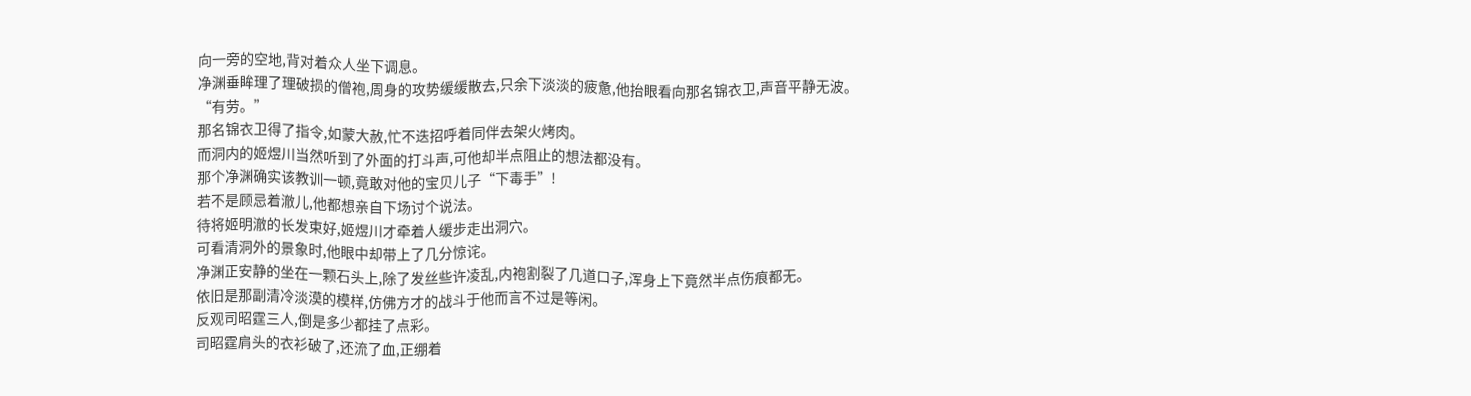向一旁的空地,背对着众人坐下调息。
净渊垂眸理了理破损的僧袍,周身的攻势缓缓散去,只余下淡淡的疲惫,他抬眼看向那名锦衣卫,声音平静无波。
“有劳。”
那名锦衣卫得了指令,如蒙大赦,忙不迭招呼着同伴去架火烤肉。
而洞内的姬煜川当然听到了外面的打斗声,可他却半点阻止的想法都没有。
那个净渊确实该教训一顿,竟敢对他的宝贝儿子“下毒手”!
若不是顾忌着澈儿,他都想亲自下场讨个说法。
待将姬明澈的长发束好,姬煜川才牵着人缓步走出洞穴。
可看清洞外的景象时,他眼中却带上了几分惊诧。
净渊正安静的坐在一颗石头上,除了发丝些许凌乱,内袍割裂了几道口子,浑身上下竟然半点伤痕都无。
依旧是那副清冷淡漠的模样,仿佛方才的战斗于他而言不过是等闲。
反观司昭霆三人,倒是多少都挂了点彩。
司昭霆肩头的衣衫破了,还流了血,正绷着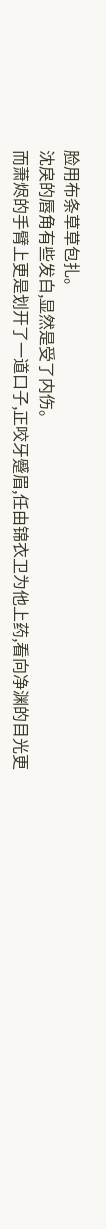脸用布条草草包扎。
沈戾的唇角有些发白,显然是受了内伤。
而萧烬的手臂上更是划开了一道口子,正咬牙蹙眉,任由锦衣卫为他上药,看向净渊的目光更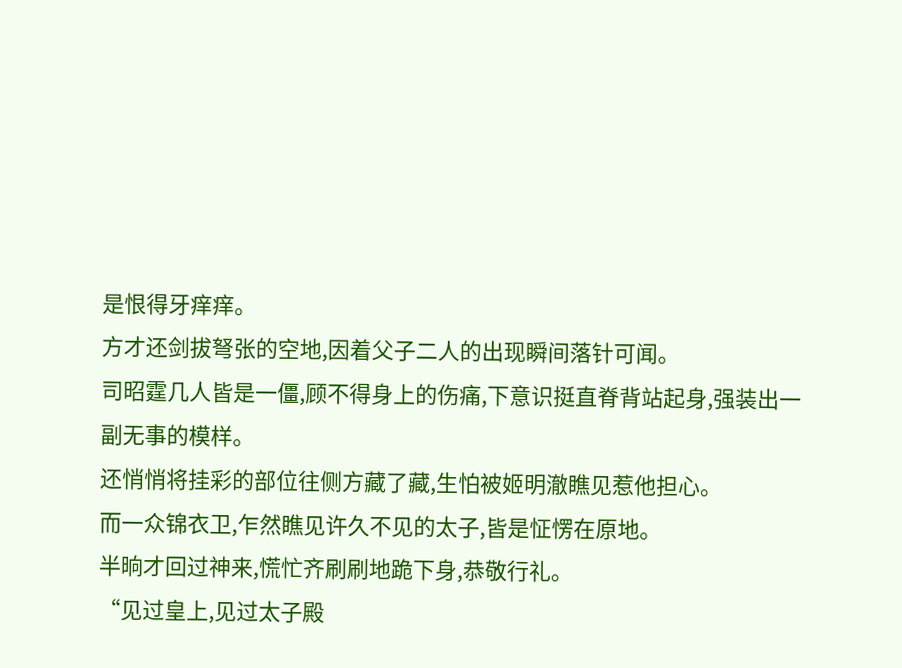是恨得牙痒痒。
方才还剑拔弩张的空地,因着父子二人的出现瞬间落针可闻。
司昭霆几人皆是一僵,顾不得身上的伤痛,下意识挺直脊背站起身,强装出一副无事的模样。
还悄悄将挂彩的部位往侧方藏了藏,生怕被姬明澈瞧见惹他担心。
而一众锦衣卫,乍然瞧见许久不见的太子,皆是怔愣在原地。
半晌才回过神来,慌忙齐刷刷地跪下身,恭敬行礼。
“见过皇上,见过太子殿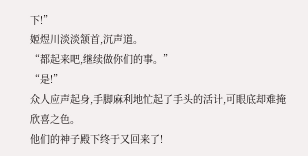下!”
姬煜川淡淡颔首,沉声道。
“都起来吧,继续做你们的事。”
“是!”
众人应声起身,手脚麻利地忙起了手头的活计,可眼底却难掩欣喜之色。
他们的神子殿下终于又回来了!